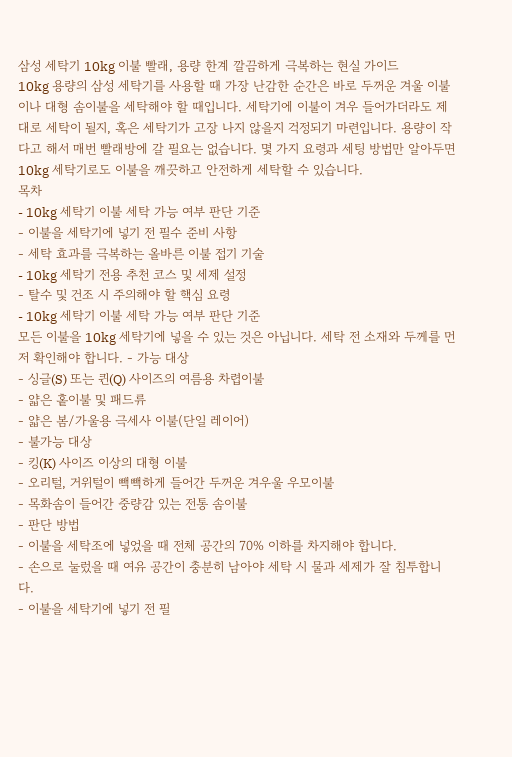삼성 세탁기 10kg 이불 빨래, 용량 한계 깔끔하게 극복하는 현실 가이드
10kg 용량의 삼성 세탁기를 사용할 때 가장 난감한 순간은 바로 두꺼운 겨울 이불이나 대형 솜이불을 세탁해야 할 때입니다. 세탁기에 이불이 겨우 들어가더라도 제대로 세탁이 될지, 혹은 세탁기가 고장 나지 않을지 걱정되기 마련입니다. 용량이 작다고 해서 매번 빨래방에 갈 필요는 없습니다. 몇 가지 요령과 세팅 방법만 알아두면 10kg 세탁기로도 이불을 깨끗하고 안전하게 세탁할 수 있습니다.
목차
- 10kg 세탁기 이불 세탁 가능 여부 판단 기준
- 이불을 세탁기에 넣기 전 필수 준비 사항
- 세탁 효과를 극복하는 올바른 이불 접기 기술
- 10kg 세탁기 전용 추천 코스 및 세제 설정
- 탈수 및 건조 시 주의해야 할 핵심 요령
- 10kg 세탁기 이불 세탁 가능 여부 판단 기준
모든 이불을 10kg 세탁기에 넣을 수 있는 것은 아닙니다. 세탁 전 소재와 두께를 먼저 확인해야 합니다. - 가능 대상
- 싱글(S) 또는 퀸(Q) 사이즈의 여름용 차렵이불
- 얇은 홑이불 및 패드류
- 얇은 봄/가울용 극세사 이불(단일 레이어)
- 불가능 대상
- 킹(K) 사이즈 이상의 대형 이불
- 오리털, 거위털이 빽빽하게 들어간 두꺼운 겨우울 우모이불
- 목화솜이 들어간 중량감 있는 전통 솜이불
- 판단 방법
- 이불을 세탁조에 넣었을 때 전체 공간의 70% 이하를 차지해야 합니다.
- 손으로 눌렀을 때 여유 공간이 충분히 남아야 세탁 시 물과 세제가 잘 침투합니다.
- 이불을 세탁기에 넣기 전 필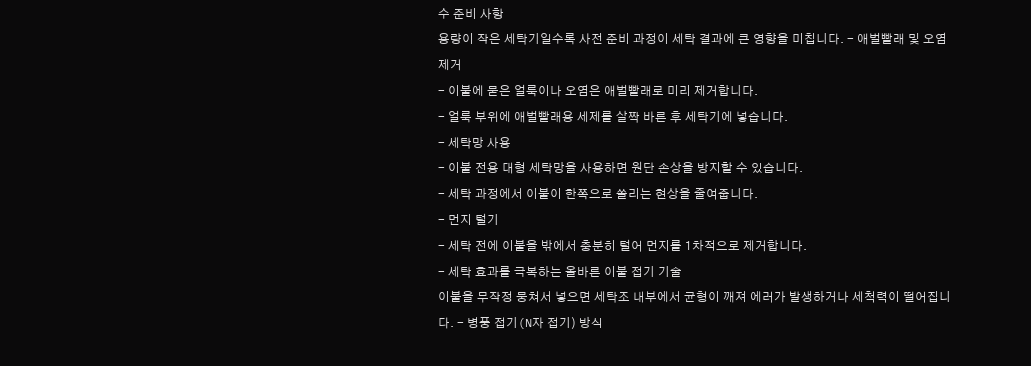수 준비 사항
용량이 작은 세탁기일수록 사전 준비 과정이 세탁 결과에 큰 영향을 미칩니다. - 애벌빨래 및 오염 제거
- 이불에 묻은 얼룩이나 오염은 애벌빨래로 미리 제거합니다.
- 얼룩 부위에 애벌빨래용 세제를 살짝 바른 후 세탁기에 넣습니다.
- 세탁망 사용
- 이불 전용 대형 세탁망을 사용하면 원단 손상을 방지할 수 있습니다.
- 세탁 과정에서 이불이 한쪽으로 쏠리는 현상을 줄여줍니다.
- 먼지 털기
- 세탁 전에 이불을 밖에서 충분히 털어 먼지를 1차적으로 제거합니다.
- 세탁 효과를 극복하는 올바른 이불 접기 기술
이불을 무작정 뭉쳐서 넣으면 세탁조 내부에서 균형이 깨져 에러가 발생하거나 세척력이 떨어집니다. - 병풍 접기(N자 접기) 방식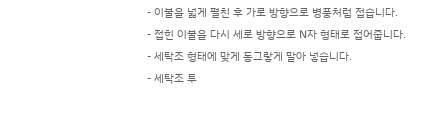- 이불을 넓게 펼친 후 가로 방향으로 병풍처럼 접습니다.
- 접힌 이불을 다시 세로 방향으로 N자 형태로 접어줍니다.
- 세탁조 형태에 맞게 동그랗게 말아 넣습니다.
- 세탁조 투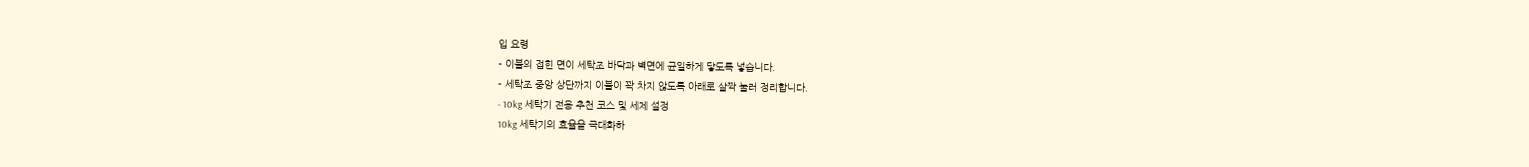입 요령
- 이불의 접힌 면이 세탁조 바닥과 벽면에 균일하게 닿도록 넣습니다.
- 세탁조 중앙 상단까지 이불이 꽉 차지 않도록 아래로 살짝 눌러 정리합니다.
- 10kg 세탁기 전용 추천 코스 및 세제 설정
10kg 세탁기의 효율을 극대화하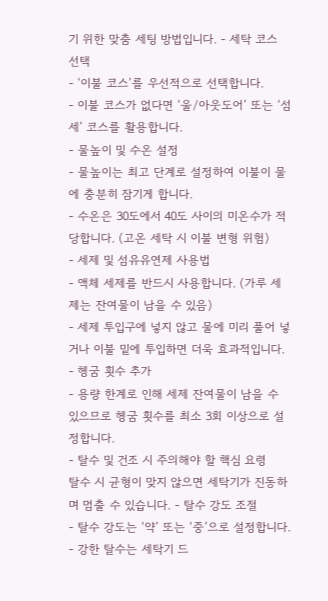기 위한 맞춤 세팅 방법입니다. - 세탁 코스 선택
- ‘이불 코스’를 우선적으로 선택합니다.
- 이불 코스가 없다면 ‘울/아웃도어’ 또는 ‘섬세’ 코스를 활용합니다.
- 물높이 및 수온 설정
- 물높이는 최고 단계로 설정하여 이불이 물에 충분히 잠기게 합니다.
- 수온은 30도에서 40도 사이의 미온수가 적당합니다. (고온 세탁 시 이불 변형 위험)
- 세제 및 섬유유연제 사용법
- 액체 세제를 반드시 사용합니다. (가루 세제는 잔여물이 남을 수 있음)
- 세제 투입구에 넣지 않고 물에 미리 풀어 넣거나 이불 밑에 투입하면 더욱 효과적입니다.
- 헹굼 횟수 추가
- 용량 한계로 인해 세제 잔여물이 남을 수 있으므로 헹굼 횟수를 최소 3회 이상으로 설정합니다.
- 탈수 및 건조 시 주의해야 할 핵심 요령
탈수 시 균형이 맞지 않으면 세탁기가 진동하며 멈출 수 있습니다. - 탈수 강도 조절
- 탈수 강도는 ‘약’ 또는 ‘중’으로 설정합니다.
- 강한 탈수는 세탁기 드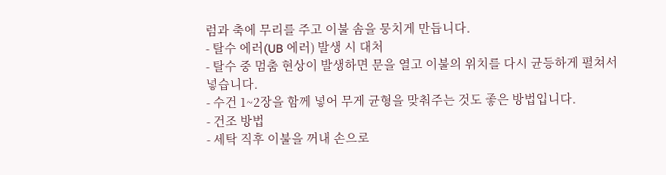럼과 축에 무리를 주고 이불 솜을 뭉치게 만듭니다.
- 탈수 에러(UB 에러) 발생 시 대처
- 탈수 중 멈춤 현상이 발생하면 문을 열고 이불의 위치를 다시 균등하게 펼쳐서 넣습니다.
- 수건 1~2장을 함께 넣어 무게 균형을 맞춰주는 것도 좋은 방법입니다.
- 건조 방법
- 세탁 직후 이불을 꺼내 손으로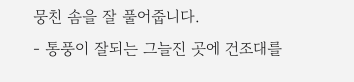뭉친 솜을 잘 풀어줍니다.
- 통풍이 잘되는 그늘진 곳에 건조대를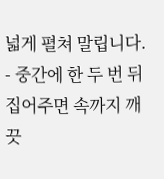넓게 펼쳐 말립니다.
- 중간에 한 두 번 뒤집어주면 속까지 깨끗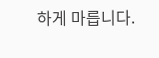하게 마릅니다.